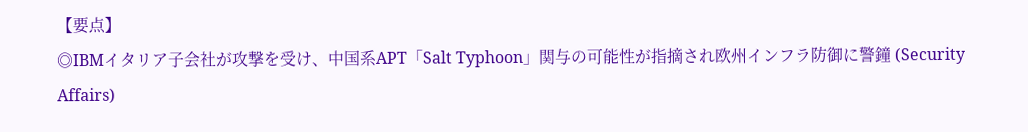【要点】
◎IBMイタリア子会社が攻撃を受け、中国系APT「Salt Typhoon」関与の可能性が指摘され欧州インフラ防御に警鐘 (Security Affairs)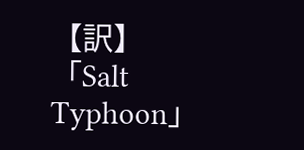【訳】
「Salt Typhoon」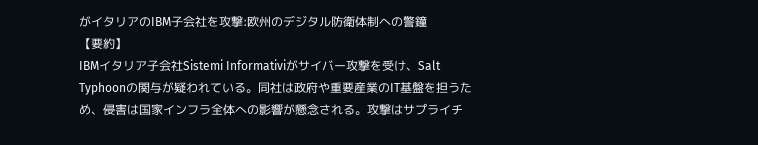がイタリアのIBM子会社を攻撃:欧州のデジタル防衛体制への警鐘
【要約】
IBMイタリア子会社Sistemi Informativiがサイバー攻撃を受け、Salt Typhoonの関与が疑われている。同社は政府や重要産業のIT基盤を担うため、侵害は国家インフラ全体への影響が懸念される。攻撃はサプライチ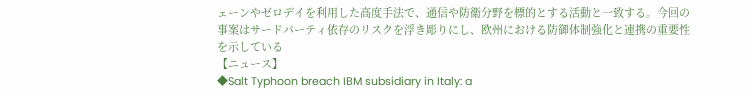ェーンやゼロデイを利用した高度手法で、通信や防衛分野を標的とする活動と一致する。今回の事案はサードパーティ依存のリスクを浮き彫りにし、欧州における防御体制強化と連携の重要性を示している
【ニュース】
◆Salt Typhoon breach IBM subsidiary in Italy: a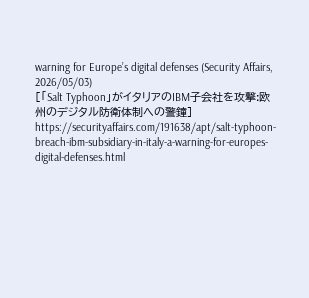warning for Europe’s digital defenses (Security Affairs, 2026/05/03)
[「Salt Typhoon」がイタリアのIBM子会社を攻撃:欧州のデジタル防衛体制への警鐘]
https://securityaffairs.com/191638/apt/salt-typhoon-breach-ibm-subsidiary-in-italy-a-warning-for-europes-digital-defenses.html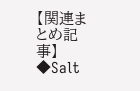【関連まとめ記事】
◆Salt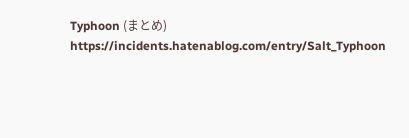Typhoon (まとめ)
https://incidents.hatenablog.com/entry/Salt_Typhoon